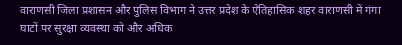वाराणसी जिला प्रशासन और पुलिस विभाग ने उत्तर प्रदेश के ऐतिहासिक शहर वाराणसी में गंगा घाटों पर सुरक्षा व्यवस्था को और अधिक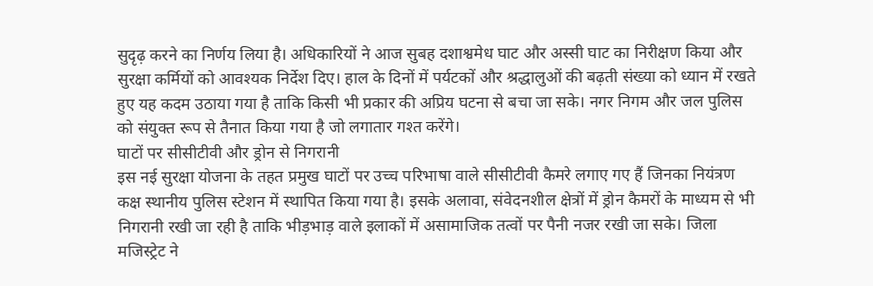सुदृढ़ करने का निर्णय लिया है। अधिकारियों ने आज सुबह दशाश्वमेध घाट और अस्सी घाट का निरीक्षण किया और सुरक्षा कर्मियों को आवश्यक निर्देश दिए। हाल के दिनों में पर्यटकों और श्रद्धालुओं की बढ़ती संख्या को ध्यान में रखते हुए यह कदम उठाया गया है ताकि किसी भी प्रकार की अप्रिय घटना से बचा जा सके। नगर निगम और जल पुलिस को संयुक्त रूप से तैनात किया गया है जो लगातार गश्त करेंगे।
घाटों पर सीसीटीवी और ड्रोन से निगरानी
इस नई सुरक्षा योजना के तहत प्रमुख घाटों पर उच्च परिभाषा वाले सीसीटीवी कैमरे लगाए गए हैं जिनका नियंत्रण कक्ष स्थानीय पुलिस स्टेशन में स्थापित किया गया है। इसके अलावा, संवेदनशील क्षेत्रों में ड्रोन कैमरों के माध्यम से भी निगरानी रखी जा रही है ताकि भीड़भाड़ वाले इलाकों में असामाजिक तत्वों पर पैनी नजर रखी जा सके। जिला मजिस्ट्रेट ने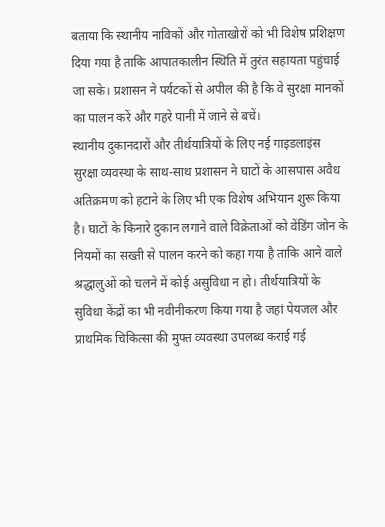बताया कि स्थानीय नाविकों और गोताखोरों को भी विशेष प्रशिक्षण दिया गया है ताकि आपातकालीन स्थिति में तुरंत सहायता पहुंचाई जा सके। प्रशासन ने पर्यटकों से अपील की है कि वे सुरक्षा मानकों का पालन करें और गहरे पानी में जाने से बचें।
स्थानीय दुकानदारों और तीर्थयात्रियों के लिए नई गाइडलाइंस
सुरक्षा व्यवस्था के साथ-साथ प्रशासन ने घाटों के आसपास अवैध अतिक्रमण को हटाने के लिए भी एक विशेष अभियान शुरू किया है। घाटों के किनारे दुकान लगाने वाले विक्रेताओं को वेंडिंग जोन के नियमों का सख्ती से पालन करने को कहा गया है ताकि आने वाले श्रद्धालुओं को चलने में कोई असुविधा न हो। तीर्थयात्रियों के सुविधा केंद्रों का भी नवीनीकरण किया गया है जहां पेयजल और प्राथमिक चिकित्सा की मुफ्त व्यवस्था उपलब्ध कराई गई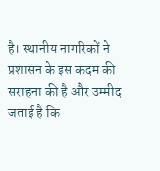है। स्थानीय नागरिकों ने प्रशासन के इस कदम की सराहना की है और उम्मीद जताई है कि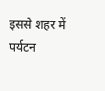इससे शहर में पर्यटन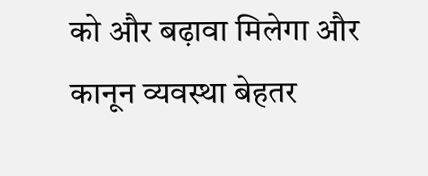को और बढ़ावा मिलेगा और कानून व्यवस्था बेहतर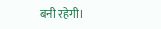बनी रहेगी।